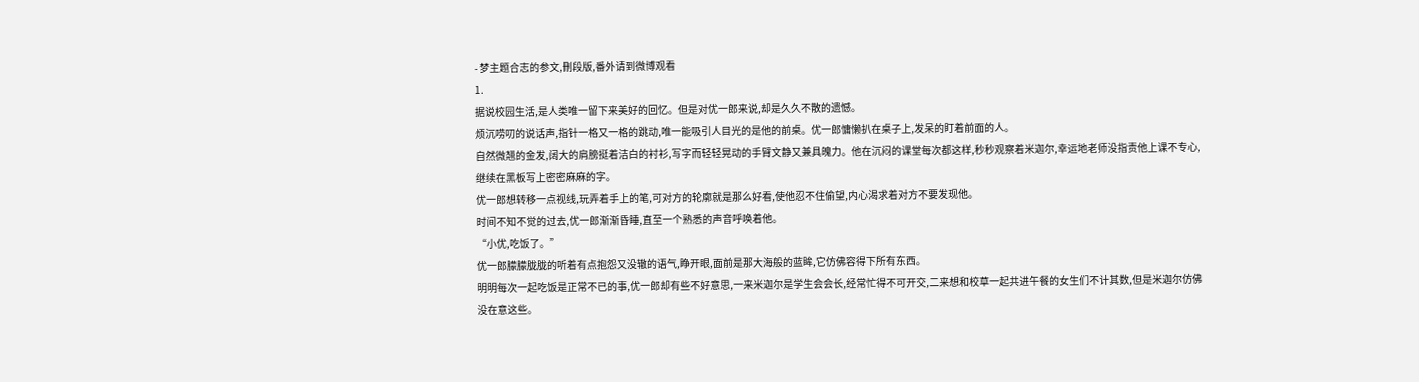- 梦主题合志的参文,刪段版,番外请到微博观看
1.
据说校园生活,是人类唯一留下来美好的回忆。但是对优一郎来说,却是久久不散的遗憾。
烦沉唠叨的说话声,指针一格又一格的跳动,唯一能吸引人目光的是他的前桌。优一郎慵懒扒在桌子上,发呆的盯着前面的人。
自然微翘的金发,阔大的肩膀挺着洁白的衬衫,写字而轻轻晃动的手臂文静又兼具魄力。他在沉闷的课堂每次都这样,秒秒观察着米迦尔,幸运地老师没指责他上课不专心,继续在黑板写上密密麻麻的字。
优一郎想转移一点视线,玩弄着手上的笔,可对方的轮廓就是那么好看,使他忍不住偷望,内心渴求着对方不要发现他。
时间不知不觉的过去,优一郎渐渐昏睡,直至一个熟悉的声音呼唤着他。
“小优,吃饭了。”
优一郎朦朦胧胧的听着有点抱怨又没辙的语气,睁开眼,面前是那大海般的蓝眸,它仿佛容得下所有东西。
明明每次一起吃饭是正常不已的事,优一郎却有些不好意思,一来米迦尔是学生会会长,经常忙得不可开交,二来想和校草一起共进午餐的女生们不计其数,但是米迦尔仿佛没在意这些。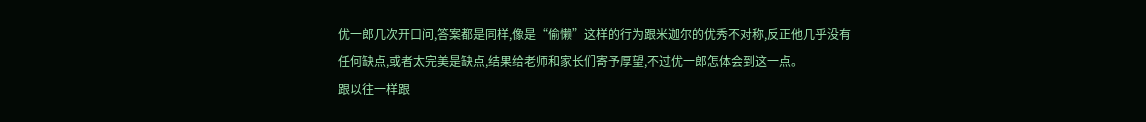优一郎几次开口问,答案都是同样,像是“偷懒”这样的行为跟米迦尔的优秀不对称,反正他几乎没有任何缺点,或者太完美是缺点,结果给老师和家长们寄予厚望,不过优一郎怎体会到这一点。
跟以往一样跟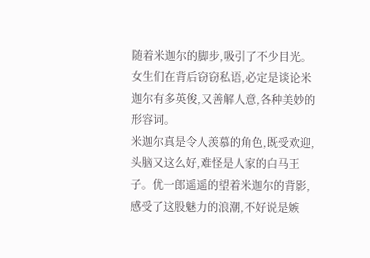随着米迦尔的脚步,吸引了不少目光。女生们在背后窃窃私语,必定是谈论米迦尔有多英俊,又善解人意,各种美妙的形容词。
米迦尔真是令人羡慕的角色,既受欢迎,头脑又这么好,难怪是人家的白马王子。优一郎遥遥的望着米迦尔的背影,感受了这股魅力的浪潮,不好说是嫉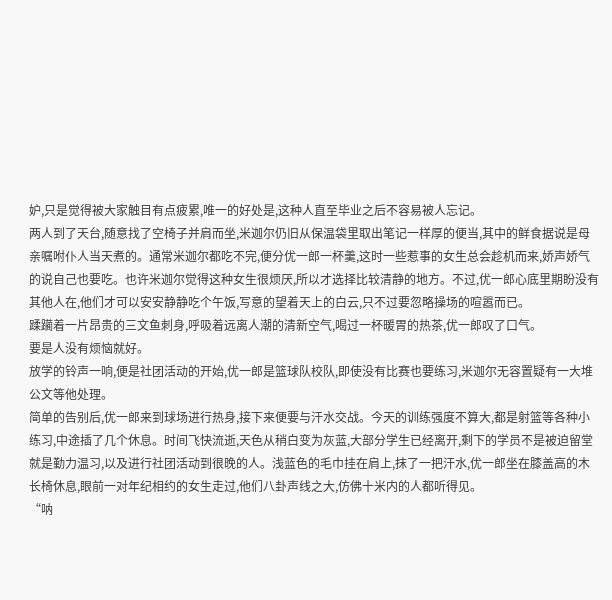妒,只是觉得被大家触目有点疲累,唯一的好处是,这种人直至毕业之后不容易被人忘记。
两人到了天台,随意找了空椅子并肩而坐,米迦尔仍旧从保温袋里取出笔记一样厚的便当,其中的鲜食据说是母亲嘱咐仆人当天煮的。通常米迦尔都吃不完,便分优一郎一杯羹,这时一些惹事的女生总会趁机而来,娇声娇气的说自己也要吃。也许米迦尔觉得这种女生很烦厌,所以才选择比较清静的地方。不过,优一郎心底里期盼没有其他人在,他们才可以安安静静吃个午饭,写意的望着天上的白云,只不过要忽略操场的喧嚣而已。
蹂躏着一片昂贵的三文鱼刺身,呼吸着远离人潮的清新空气,喝过一杯暖胃的热茶,优一郎叹了口气。
要是人没有烦恼就好。
放学的铃声一响,便是社团活动的开始,优一郎是篮球队校队,即使没有比赛也要练习,米迦尔无容置疑有一大堆公文等他处理。
简单的告别后,优一郎来到球场进行热身,接下来便要与汗水交战。今天的训练强度不算大,都是射篮等各种小练习,中途插了几个休息。时间飞快流逝,天色从稍白变为灰蓝,大部分学生已经离开,剩下的学员不是被迫留堂就是勤力温习,以及进行社团活动到很晚的人。浅蓝色的毛巾挂在肩上,抹了一把汗水,优一郎坐在膝盖高的木长椅休息,眼前一对年纪相约的女生走过,他们八卦声线之大,仿佛十米内的人都听得见。
“呐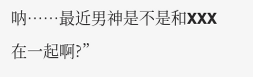呐……最近男神是不是和XXX在一起啊?”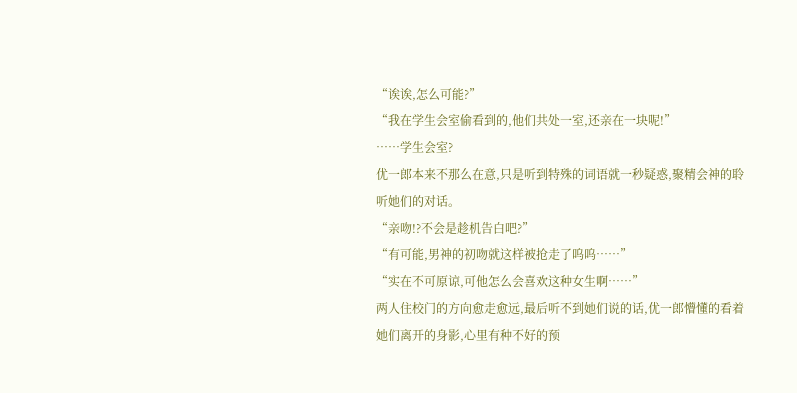“诶诶,怎么可能?”
“我在学生会室偷看到的,他们共处一室,还亲在一块呢!”
……学生会室?
优一郎本来不那么在意,只是听到特殊的词语就一秒疑惑,聚精会神的聆听她们的对话。
“亲吻!?不会是趁机告白吧?”
“有可能,男神的初吻就这样被抢走了呜呜……”
“实在不可原谅,可他怎么会喜欢这种女生啊……”
两人住校门的方向愈走愈远,最后听不到她们说的话,优一郎懵懂的看着她们离开的身影,心里有种不好的预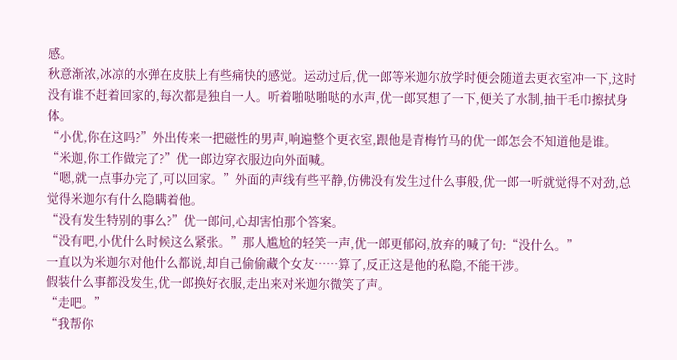感。
秋意渐浓,冰凉的水弹在皮肤上有些痛快的感觉。运动过后,优一郎等米迦尔放学时便会随道去更衣室冲一下,这时没有谁不赶着回家的,每次都是独自一人。听着啪哒啪哒的水声,优一郎冥想了一下,便关了水制,抽干毛巾擦拭身体。
“小优,你在这吗?”外出传来一把磁性的男声,响遍整个更衣室,跟他是青梅竹马的优一郎怎会不知道他是谁。
“米迦,你工作做完了?”优一郎边穿衣服边向外面喊。
“嗯,就一点事办完了,可以回家。”外面的声线有些平静,仿佛没有发生过什么事般,优一郎一听就觉得不对劲,总觉得米迦尔有什么隐瞒着他。
“没有发生特别的事么?”优一郎问,心却害怕那个答案。
“没有吧,小优什么时候这么紧张。”那人尴尬的轻笑一声,优一郎更郁闷,放弃的喊了句:“没什么。”
一直以为米迦尔对他什么都说,却自己偷偷藏个女友……算了,反正这是他的私隐,不能干涉。
假装什么事都没发生,优一郎换好衣服,走出来对米迦尔微笑了声。
“走吧。”
“我帮你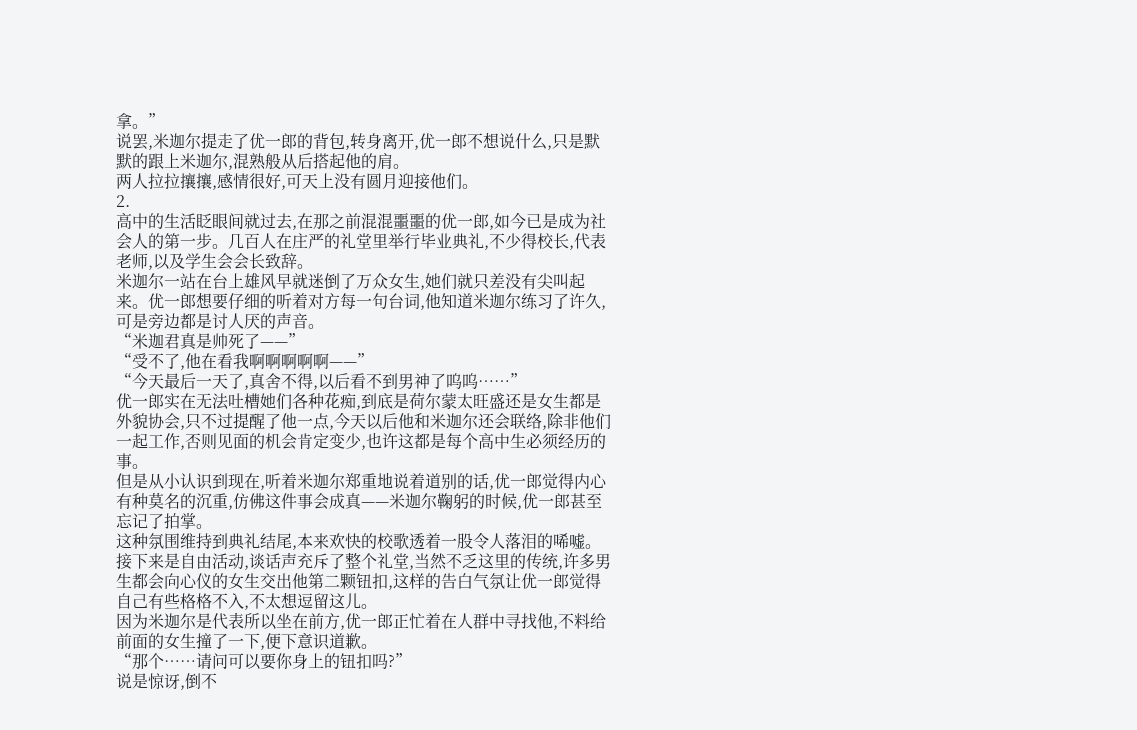拿。”
说罢,米迦尔提走了优一郎的背包,转身离开,优一郎不想说什么,只是默默的跟上米迦尔,混熟般从后搭起他的肩。
两人拉拉攘攘,感情很好,可天上没有圆月迎接他们。
2.
高中的生活眨眼间就过去,在那之前混混噩噩的优一郎,如今已是成为社会人的第一步。几百人在庄严的礼堂里举行毕业典礼,不少得校长,代表老师,以及学生会会长致辞。
米迦尔一站在台上雄风早就迷倒了万众女生,她们就只差没有尖叫起来。优一郎想要仔细的听着对方每一句台词,他知道米迦尔练习了许久,可是旁边都是讨人厌的声音。
“米迦君真是帅死了——”
“受不了,他在看我啊啊啊啊啊——”
“今天最后一天了,真舍不得,以后看不到男神了呜呜……”
优一郎实在无法吐槽她们各种花痴,到底是荷尔蒙太旺盛还是女生都是外貌协会,只不过提醒了他一点,今天以后他和米迦尔还会联络,除非他们一起工作,否则见面的机会肯定变少,也许这都是每个高中生必须经历的事。
但是从小认识到现在,听着米迦尔郑重地说着道别的话,优一郎觉得内心有种莫名的沉重,仿佛这件事会成真——米迦尔鞠躬的时候,优一郎甚至忘记了拍掌。
这种氛围维持到典礼结尾,本来欢快的校歌透着一股令人落泪的唏嘘。
接下来是自由活动,谈话声充斥了整个礼堂,当然不乏这里的传统,许多男生都会向心仪的女生交出他第二颗钮扣,这样的告白气氛让优一郎觉得自己有些格格不入,不太想逗留这儿。
因为米迦尔是代表所以坐在前方,优一郎正忙着在人群中寻找他,不料给前面的女生撞了一下,便下意识道歉。
“那个……请问可以要你身上的钮扣吗?”
说是惊讶,倒不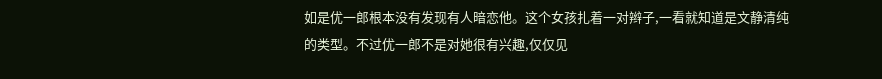如是优一郎根本没有发现有人暗恋他。这个女孩扎着一对辫子,一看就知道是文静清纯的类型。不过优一郎不是对她很有兴趣,仅仅见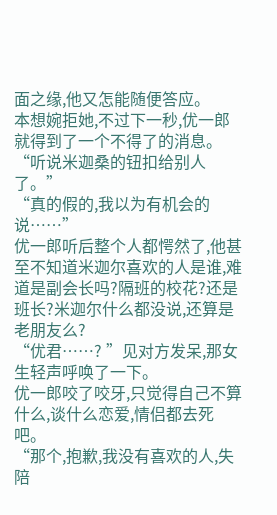面之缘,他又怎能随便答应。
本想婉拒她,不过下一秒,优一郎就得到了一个不得了的消息。
“听说米迦桑的钮扣给别人了。”
“真的假的,我以为有机会的说……”
优一郎听后整个人都愕然了,他甚至不知道米迦尔喜欢的人是谁,难道是副会长吗?隔班的校花?还是班长?米迦尔什么都没说,还算是老朋友么?
“优君……? ”见对方发呆,那女生轻声呼唤了一下。
优一郎咬了咬牙,只觉得自己不算什么,谈什么恋爱,情侣都去死吧。
“那个,抱歉,我没有喜欢的人,失陪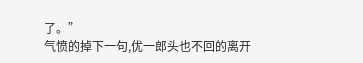了。”
气愤的掉下一句,优一郎头也不回的离开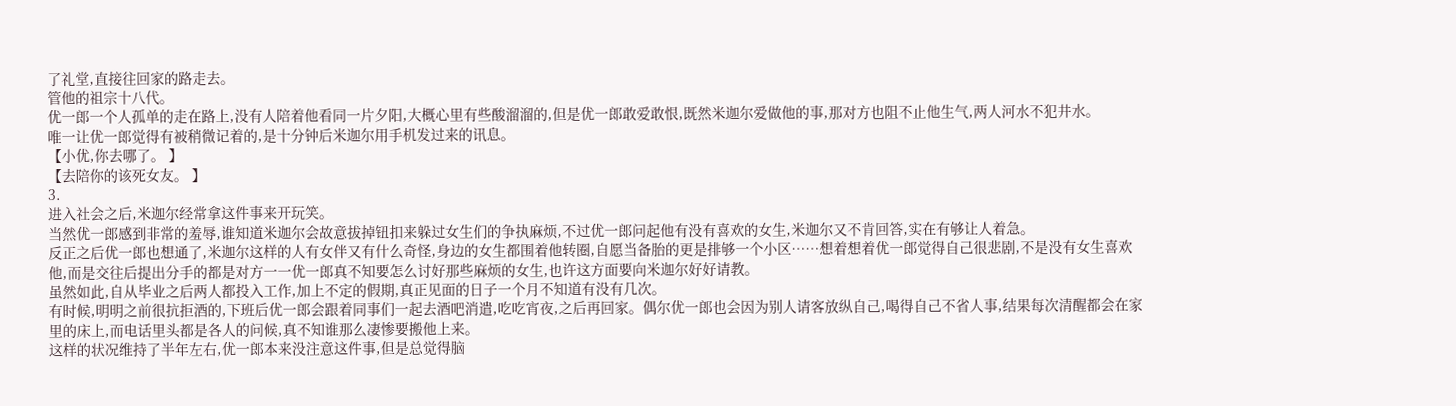了礼堂,直接往回家的路走去。
管他的祖宗十八代。
优一郎一个人孤单的走在路上,没有人陪着他看同一片夕阳,大概心里有些酸溜溜的,但是优一郎敢爱敢恨,既然米迦尔爱做他的事,那对方也阻不止他生气,两人河水不犯井水。
唯一让优一郎觉得有被稍微记着的,是十分钟后米迦尔用手机发过来的讯息。
【小优,你去哪了。 】
【去陪你的该死女友。 】
3.
进入社会之后,米迦尔经常拿这件事来开玩笑。
当然优一郎感到非常的羞辱,谁知道米迦尔会故意拔掉钮扣来躲过女生们的争执麻烦,不过优一郎问起他有没有喜欢的女生,米迦尔又不肯回答,实在有够让人着急。
反正之后优一郎也想通了,米迦尔这样的人有女伴又有什么奇怪,身边的女生都围着他转圈,自愿当备胎的更是排够一个小区……想着想着优一郎觉得自己很悲剧,不是没有女生喜欢他,而是交往后提出分手的都是对方一一优一郎真不知要怎么讨好那些麻烦的女生,也许这方面要向米迦尔好好请教。
虽然如此,自从毕业之后两人都投入工作,加上不定的假期,真正见面的日子一个月不知道有没有几次。
有时候,明明之前很抗拒酒的,下班后优一郎会跟着同事们一起去酒吧消遣,吃吃宵夜,之后再回家。偶尔优一郎也会因为别人请客放纵自己,喝得自己不省人事,结果每次清醒都会在家里的床上,而电话里头都是各人的问候,真不知谁那么凄惨要搬他上来。
这样的状况维持了半年左右,优一郎本来没注意这件事,但是总觉得脑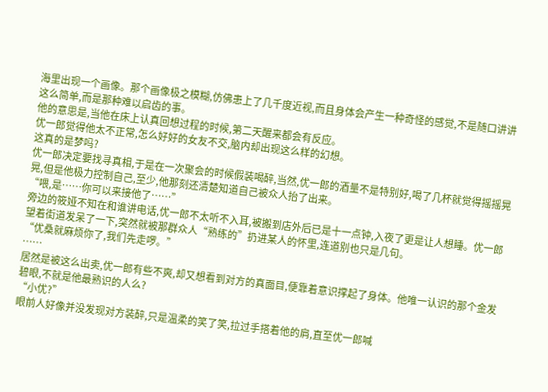海里出现一个画像。那个画像极之模糊,仿佛患上了几千度近视,而且身体会产生一种奇怪的感觉,不是随口讲讲这么简单,而是那种难以启齿的事。
他的意思是,当他在床上认真回想过程的时候,第二天醒来都会有反应。
优一郎觉得他太不正常,怎么好好的女友不交,脑内却出现这么样的幻想。
这真的是梦吗?
优一郎决定要找寻真相,于是在一次聚会的时候假装喝醉,当然,优一郎的酒量不是特别好,喝了几杯就觉得摇摇晃晃,但是他极力控制自己,至少,他那刻还清楚知道自己被众人抬了出来。
“喂,是……你可以来接他了……”
旁边的筱娅不知在和谁讲电话,优一郎不太听不入耳,被搬到店外后已是十一点钟,入夜了更是让人想睡。优一郎望着街道发呆了一下,突然就被那群众人“熟练的”扔进某人的怀里,连道别也只是几句。
“优桑就麻烦你了,我们先走啰。”
……
居然是被这么出卖,优一郎有些不爽,却又想看到对方的真面目,便靠着意识撑起了身体。他唯一认识的那个金发碧眼,不就是他最熟识的人么?
“小优?”
眼前人好像并没发现对方装醉,只是温柔的笑了笑,拉过手搭着他的肩,直至优一郎喊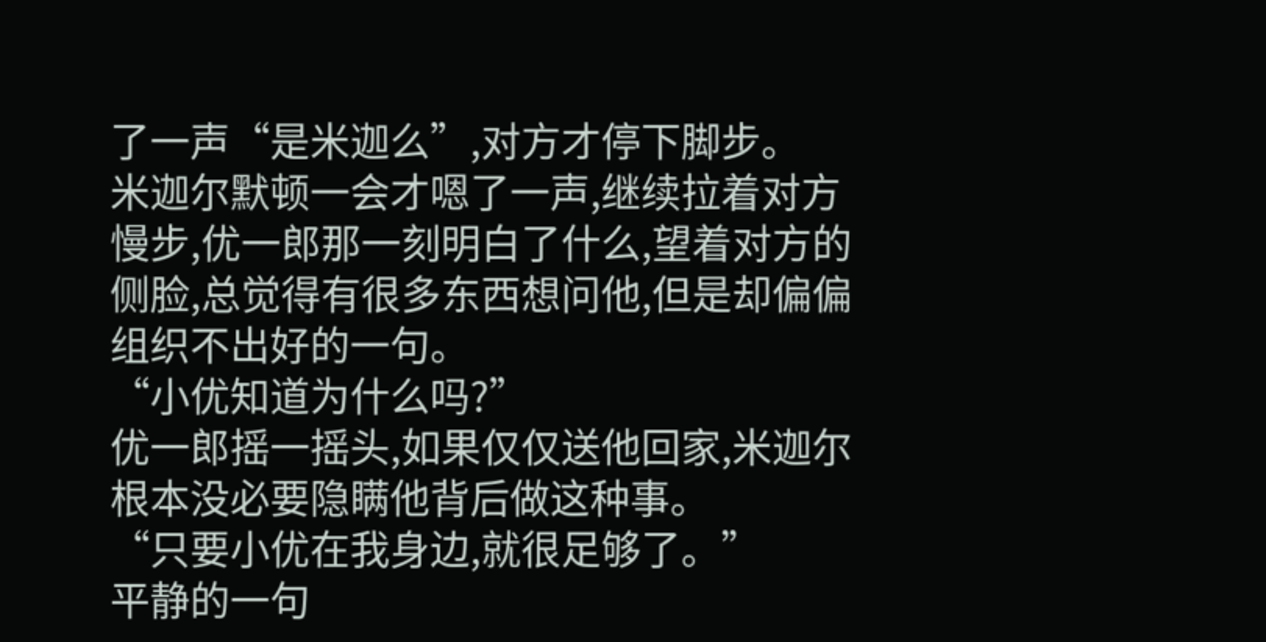了一声“是米迦么”,对方才停下脚步。
米迦尔默顿一会才嗯了一声,继续拉着对方慢步,优一郎那一刻明白了什么,望着对方的侧脸,总觉得有很多东西想问他,但是却偏偏组织不出好的一句。
“小优知道为什么吗?”
优一郎摇一摇头,如果仅仅送他回家,米迦尔根本没必要隐瞒他背后做这种事。
“只要小优在我身边,就很足够了。”
平静的一句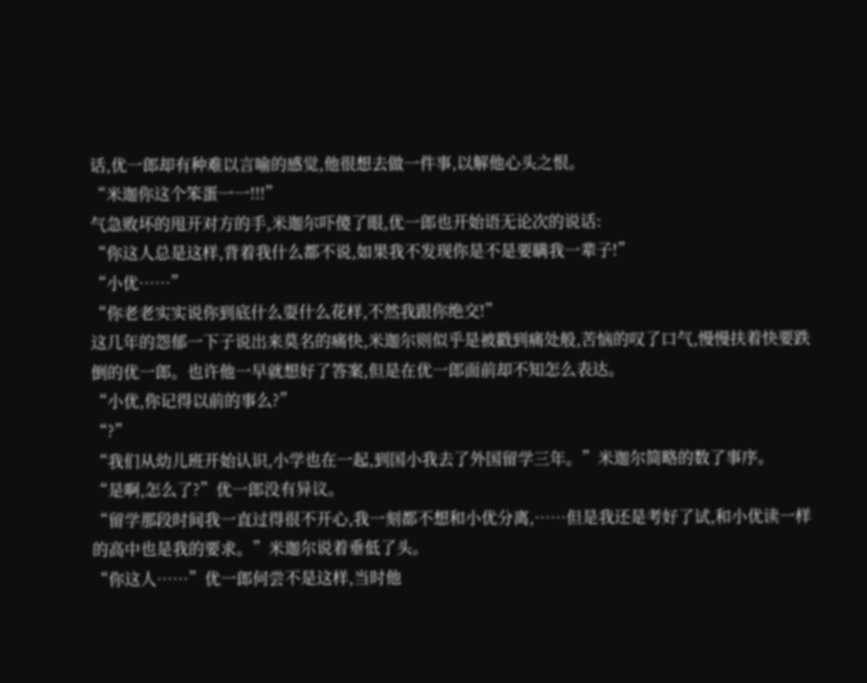话,优一郎却有种难以言喻的感觉,他很想去做一件事,以解他心头之恨。
“米迦你这个笨蛋一一!!!”
气急败坏的甩开对方的手,米迦尔吓傻了眼,优一郎也开始语无论次的说话:
“你这人总是这样,背着我什么都不说,如果我不发现你是不是要瞒我一辈子!”
“小优……”
“你老老实实说你到底什么耍什么花样,不然我跟你绝交!”
这几年的怨郁一下子说出来莫名的痛快,米迦尔则似乎是被戳到痛处般,苦恼的叹了口气,慢慢扶着快要跌倒的优一郎。也许他一早就想好了答案,但是在优一郎面前却不知怎么表达。
“小优,你记得以前的事么?”
“?”
“我们从幼儿班开始认识,小学也在一起,到国小我去了外国留学三年。”米迦尔简略的数了事序。
“是啊,怎么了?”优一郎没有异议。
“留学那段时间我一直过得很不开心,我一刻都不想和小优分离,……但是我还是考好了试,和小优读一样的高中也是我的要求。”米迦尔说着垂低了头。
“你这人……”优一郎何尝不是这样,当时他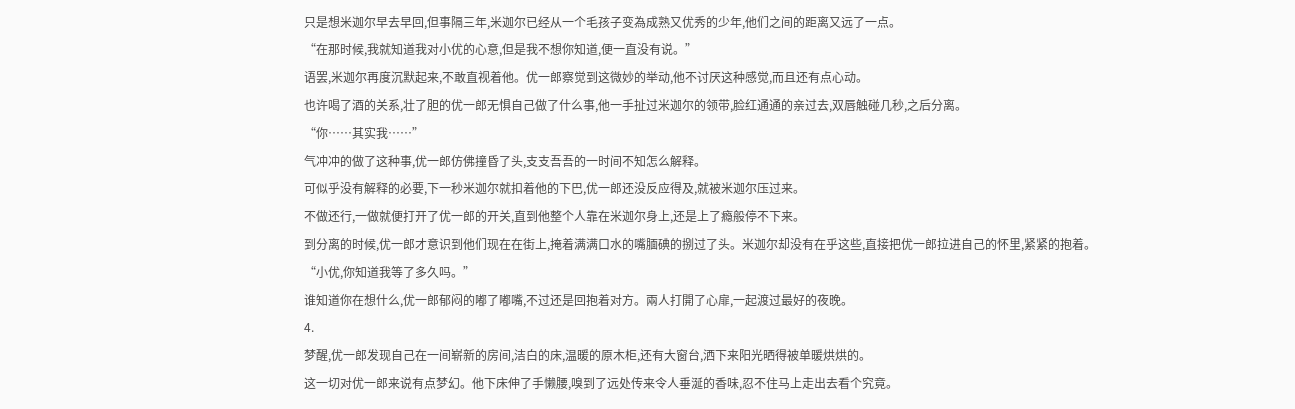只是想米迦尔早去早回,但事隔三年,米迦尔已经从一个毛孩子变為成熟又优秀的少年,他们之间的距离又远了一点。
“在那时候,我就知道我对小优的心意,但是我不想你知道,便一直没有说。”
语罢,米迦尔再度沉默起来,不敢直视着他。优一郎察觉到这微妙的举动,他不讨厌这种感觉,而且还有点心动。
也许喝了酒的关系,壮了胆的优一郎无惧自己做了什么事,他一手扯过米迦尔的领带,脸红通通的亲过去,双唇触碰几秒,之后分离。
“你……其实我……”
气冲冲的做了这种事,优一郎仿佛撞昏了头,支支吾吾的一时间不知怎么解释。
可似乎没有解释的必要,下一秒米迦尔就扣着他的下巴,优一郎还没反应得及,就被米迦尔压过来。
不做还行,一做就便打开了优一郎的开关,直到他整个人靠在米迦尔身上,还是上了瘾般停不下来。
到分离的时候,优一郎才意识到他们现在在街上,掩着满满口水的嘴腼碘的捌过了头。米迦尔却没有在乎这些,直接把优一郎拉进自己的怀里,紧紧的抱着。
“小优,你知道我等了多久吗。”
谁知道你在想什么,优一郎郁闷的嘟了嘟嘴,不过还是回抱着对方。兩人打開了心扉,一起渡过最好的夜晚。
4.
梦醒,优一郎发现自己在一间崭新的房间,洁白的床,温暖的原木柜,还有大窗台,洒下来阳光晒得被单暖烘烘的。
这一切对优一郎来说有点梦幻。他下床伸了手懒腰,嗅到了远处传来令人垂涎的香味,忍不住马上走出去看个究竟。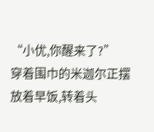“小优,你醒来了?”
穿着围巾的米迦尔正摆放着早饭,转着头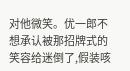对他微笑。优一郎不想承认被那招牌式的笑容给迷倒了,假装咳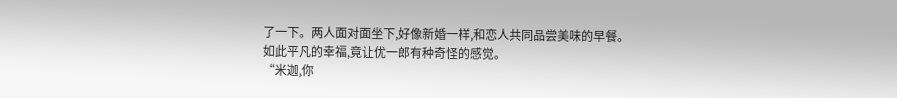了一下。两人面对面坐下,好像新婚一样,和恋人共同品尝美味的早餐。
如此平凡的幸福,竟让优一郎有种奇怪的感觉。
“米迦,你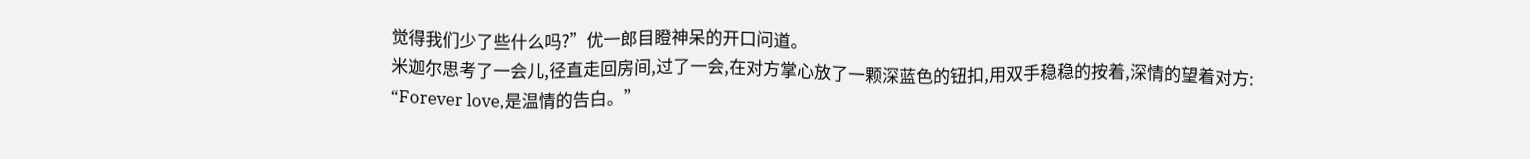觉得我们少了些什么吗?”优一郎目瞪神呆的开口问道。
米迦尔思考了一会儿,径直走回房间,过了一会,在对方掌心放了一颗深蓝色的钮扣,用双手稳稳的按着,深情的望着对方:
“Forever love,是温情的告白。”